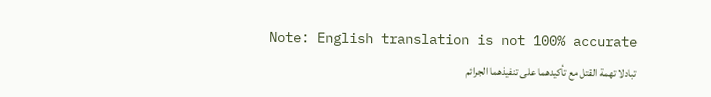Note: English translation is not 100% accurate
تبادلا تهمة القتل مع تأكيدهما على تنفيذهما الجرائم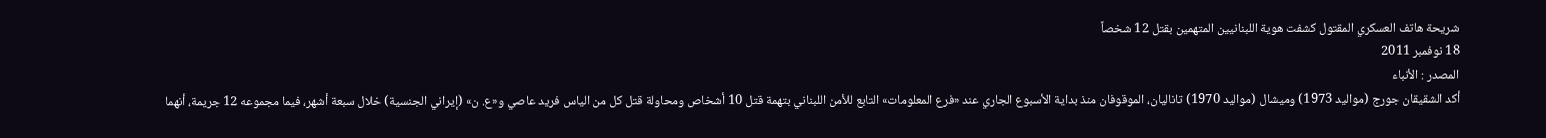شريحة هاتف العسكري المقتول كشفت هوية اللبنانيين المتهمين بقتل 12 شخصاً
18 نوفمبر 2011
المصدر : الأنباء
أكد الشقيقان جورج (مواليد 1973) وميشال (مواليد 1970) تاناليان، الموقوفان منذ بداية الأسبوع الجاري عند «فرع المعلومات» التابع للأمن اللبناني بتهمة قتل 10 أشخاص ومحاولة قتل كل من الياس فريد عاصي و«ع. ن» (إيراني الجنسية) خلال سبعة أشهر، فيما مجموعه 12 جريمة، أنهما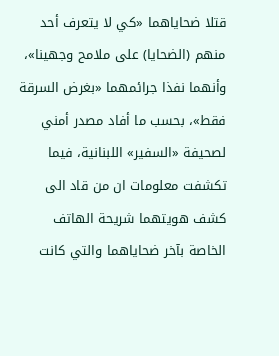قتلا ضحاياهما «كي لا يتعرف أحد منهم (الضحايا) على ملامح وجهينا»، وأنهما نفذا جرائمهما «بغرض السرقة فقط»، بحسب ما أفاد مصدر أمني لصحيفة «السفير» اللبنانية، فيما تكشفت معلومات ان من قاد الى كشف هويتهما شريحة الهاتف الخاصة بآخر ضحاياهما والتي كانت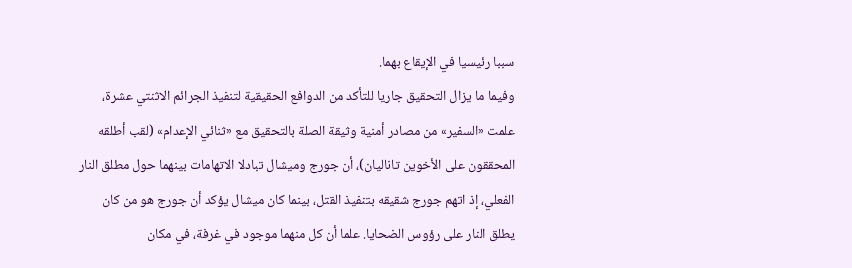سببا رئيسيا في الإيقاع بهما.
وفيما ما يزال التحقيق جاريا للتأكد من الدوافع الحقيقية لتنفيذ الجرائم الاثنتي عشرة، علمت «السفير» من مصادر أمنية وثيقة الصلة بالتحقيق مع «ثنائي الإعدام» (لقب أطلقه المحققون على الأخوين تاناليان)، أن جورج وميشال تبادلا الاتهامات بينهما حول مطلق النار الفعلي، إذ اتهم جورج شقيقه بتنفيذ القتل، بينما كان ميشال يؤكد أن جورج هو من كان يطلق النار على رؤوس الضحايا. علما أن كل منهما موجود في غرفة، في مكان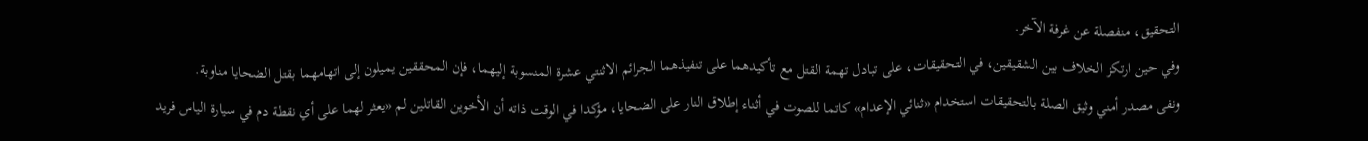التحقيق، منفصلة عن غرفة الآخر.
وفي حين ارتكز الخلاف بين الشقيقين، في التحقيقات، على تبادل تهمة القتل مع تأكيدهما على تنفيذهما الجرائم الاثنتي عشرة المنسوبة إليهما، فإن المحققين يميلون إلى اتهامهما بقتل الضحايا مناوبة.
ونفى مصدر أمني وثيق الصلة بالتحقيقات استخدام «ثنائي الإعدام» كاتما للصوت في أثناء إطلاق النار على الضحايا، مؤكدا في الوقت ذاته أن الأخوين القاتلين لم «يعثر لهما على أي نقطة دم في سيارة الياس فريد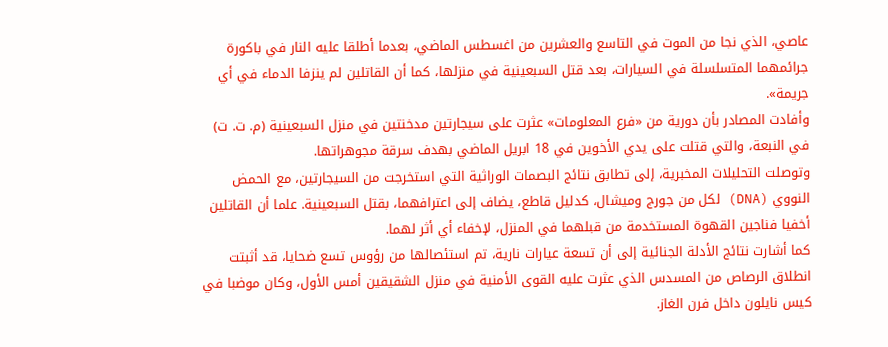عاصي، الذي نجا من الموت في التاسع والعشرين من اغسطس الماضي، بعدما أطلقا عليه النار في باكورة جرائمهما المتسلسلة في السيارات، بعد قتل السبعينية في منزلها، كما أن القاتلين لم ينزفا الدماء في أي جريمة».
وأفادت المصادر بأن دورية من «فرع المعلومات» عثرت على سيجارتين مدخنتين في منزل السبعينية (م. ت. ت) في النبعة، والتي قتلت على يدي الأخوين في 18 ابريل الماضي بهدف سرقة مجوهراتها.
وتوصلت التحليلات المخبرية، إلى تطابق نتائج البصمات الوراثية التي استخرجت من السيجارتين، مع الحمض النووي (DNA) لكل من جورج وميشال، كدليل قاطع، يضاف إلى اعترافهما، بقتل السبعينية. علما أن القاتلين أخفيا فناجين القهوة المستخدمة من قبلهما في المنزل، لإخفاء أي أثر لهما.
كما أشارت نتائج الأدلة الجنائية إلى أن تسعة عيارات نارية، تم استئصالها من رؤوس تسع ضحايا، قد أثبتت انطلاق الرصاص من المسدس الذي عثرت عليه القوى الأمنية في منزل الشقيقين أمس الأول، وكان موضبا في كيس نايلون داخل فرن الغاز.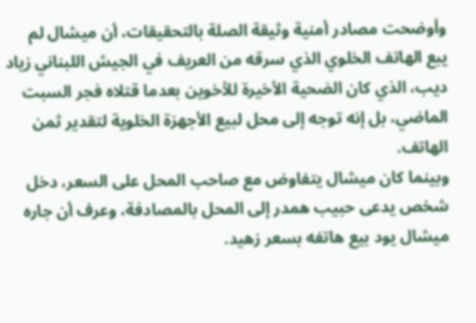وأوضحت مصادر أمنية وثيقة الصلة بالتحقيقات، أن ميشال لم يبع الهاتف الخلوي الذي سرقه من العريف في الجيش اللبناني زياد ديب، الذي كان الضحية الأخيرة للأخوين بعدما قتلاه فجر السبت الماضي، بل إنه توجه إلى محل لبيع الأجهزة الخلوية لتقدير ثمن الهاتف.
وبينما كان ميشال يتفاوض مع صاحب المحل على السعر، دخل شخص يدعى حبيب همدر إلى المحل بالمصادفة، وعرف أن جاره ميشال يود بيع هاتفه بسعر زهيد.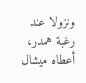ونزولا عند رغبة همدر، أعطاه ميشال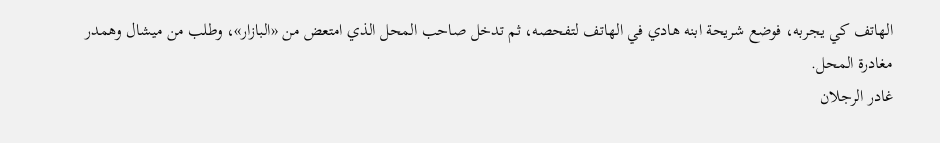الهاتف كي يجربه، فوضع شريحة ابنه هادي في الهاتف لتفحصه، ثم تدخل صاحب المحل الذي امتعض من «البازار»، وطلب من ميشال وهمدر مغادرة المحل.
غادر الرجلان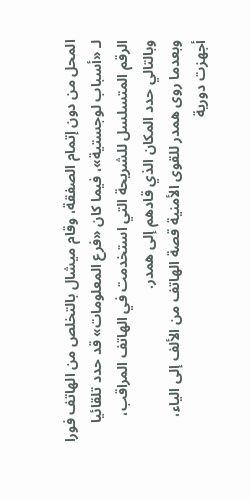المحل من دون إتمام الصفقة، وقام ميشال بالتخلص من الهاتف فورا لـ «أسباب لوجستية»، فيما كان «فرع المعلومات» قد حدد تلقائيا الرقم المتسلسل للشريحة التي استخدمت في الهاتف المراقب، وبالتالي حدد المكان الذي قادهم إلى همدر.
وبعدما روى همدر للقوى الأمنية قصة الهاتف من الألف إلى الياء، أجهزت دورية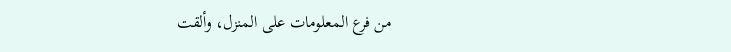من فرع المعلومات على المنزل، وألقت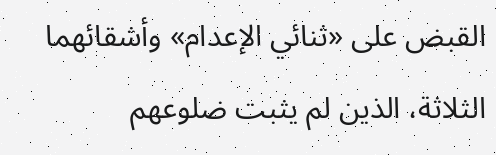القبض على «ثنائي الإعدام» وأشقائهما الثلاثة، الذين لم يثبت ضلوعهم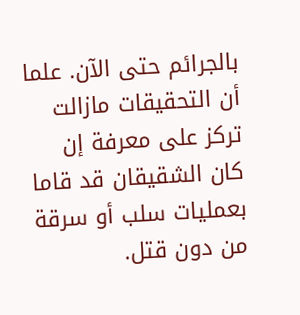بالجرائم حتى الآن. علما أن التحقيقات مازالت تركز على معرفة إن كان الشقيقان قد قاما بعمليات سلب أو سرقة من دون قتل.